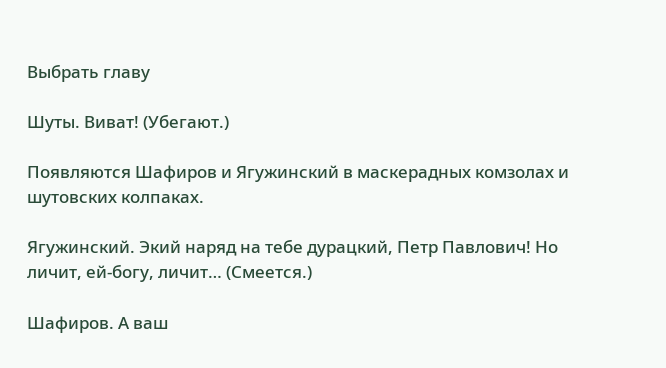Выбрать главу

Шуты. Виват! (Убегают.)

Появляются Шафиров и Ягужинский в маскерадных комзолах и шутовских колпаках.

Ягужинский. Экий наряд на тебе дурацкий, Петр Павлович! Но личит, ей-богу, личит… (Смеется.)

Шафиров. А ваш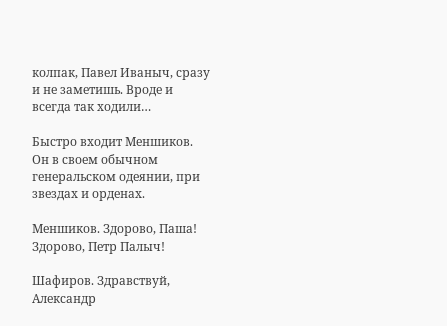колпак, Павел Иваныч, сразу и не заметишь. Вроде и всегда так ходили…

Быстро входит Меншиков. Он в своем обычном генеральском одеянии, при звездах и орденах.

Меншиков. Здорово, Паша! Здорово, Петр Палыч!

Шафиров. Здравствуй, Александр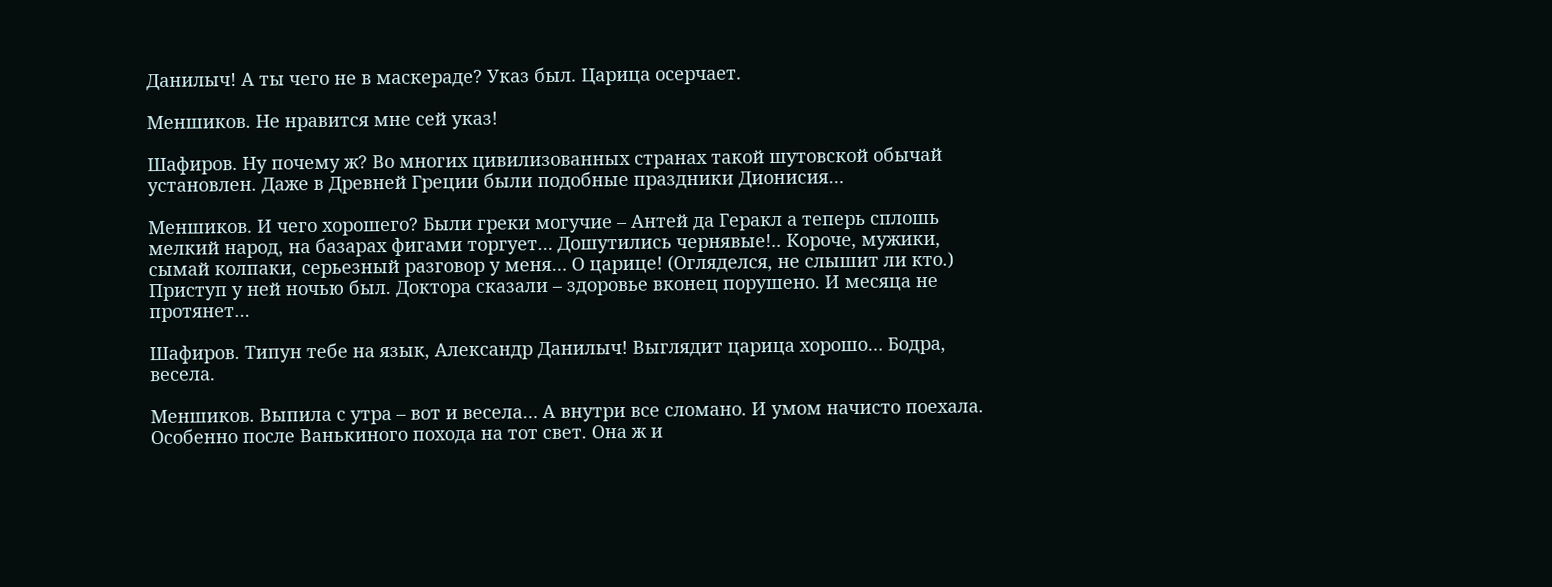Данилыч! А ты чего не в маскераде? Указ был. Царица осерчает.

Меншиков. Не нравится мне сей указ!

Шафиров. Ну почему ж? Во многих цивилизованных странах такой шутовской обычай установлен. Даже в Древней Греции были подобные праздники Дионисия…

Меншиков. И чего хорошего? Были греки могучие – Антей да Геракл а теперь сплошь мелкий народ, на базарах фигами торгует… Дошутились чернявые!.. Короче, мужики, сымай колпаки, серьезный разговор у меня… О царице! (Огляделся, не слышит ли кто.) Приступ у ней ночью был. Доктора сказали – здоровье вконец порушено. И месяца не протянет…

Шафиров. Типун тебе на язык, Александр Данилыч! Выглядит царица хорошо… Бодра, весела.

Меншиков. Выпила с утра – вот и весела… А внутри все сломано. И умом начисто поехала. Особенно после Ванькиного похода на тот свет. Она ж и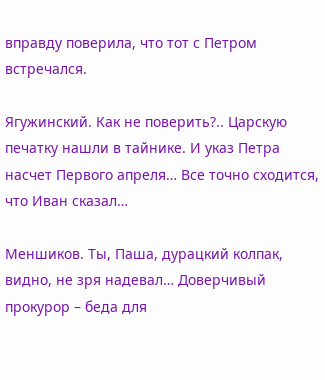вправду поверила, что тот с Петром встречался.

Ягужинский. Как не поверить?.. Царскую печатку нашли в тайнике. И указ Петра насчет Первого апреля… Все точно сходится, что Иван сказал…

Меншиков. Ты, Паша, дурацкий колпак, видно, не зря надевал… Доверчивый прокурор – беда для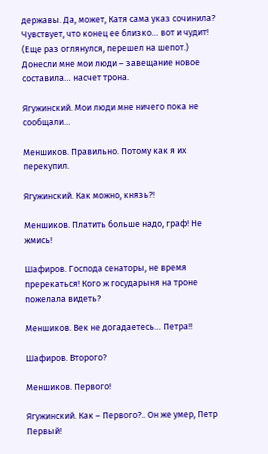державы. Да, может, Катя сама указ сочинила? Чувствует, что конец ее близко… вот и чудит! (Еще раз оглянулся, перешел на шепот.) Донесли мне мои люди – завещание новое составила… насчет трона.

Ягужинский. Мои люди мне ничего пока не сообщали…

Меншиков. Правильно. Потому как я их перекупил.

Ягужинский. Как можно, князь?!

Меншиков. Платить больше надо, граф! Не жмись!

Шафиров. Господа сенаторы, не время пререкаться! Кого ж государыня на троне пожелала видеть?

Меншиков. Век не догадаетесь… Петра!!

Шафиров. Второго?

Меншиков. Первого!

Ягужинский. Как – Первого?.. Он же умер, Петр Первый!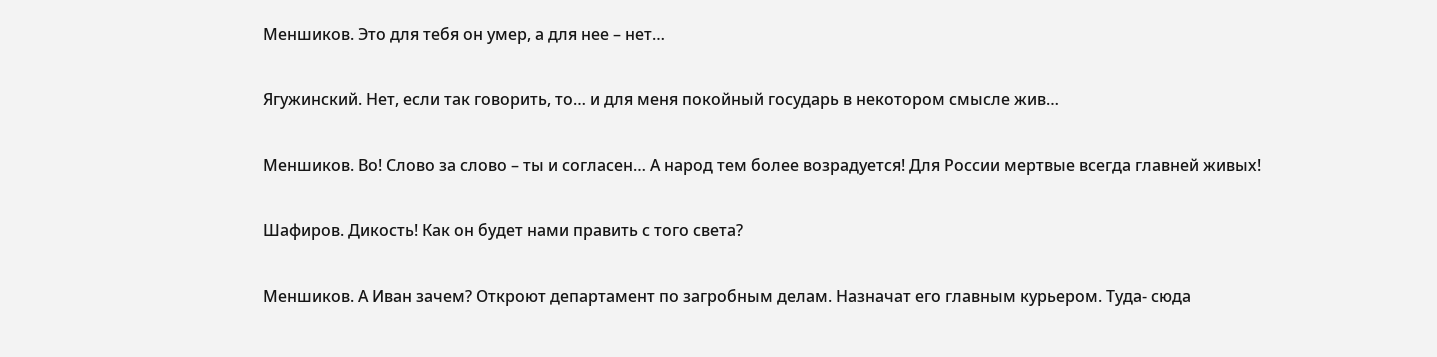Меншиков. Это для тебя он умер, а для нее – нет…

Ягужинский. Нет, если так говорить, то… и для меня покойный государь в некотором смысле жив…

Меншиков. Во! Слово за слово – ты и согласен… А народ тем более возрадуется! Для России мертвые всегда главней живых!

Шафиров. Дикость! Как он будет нами править с того света?

Меншиков. А Иван зачем? Откроют департамент по загробным делам. Назначат его главным курьером. Туда- сюда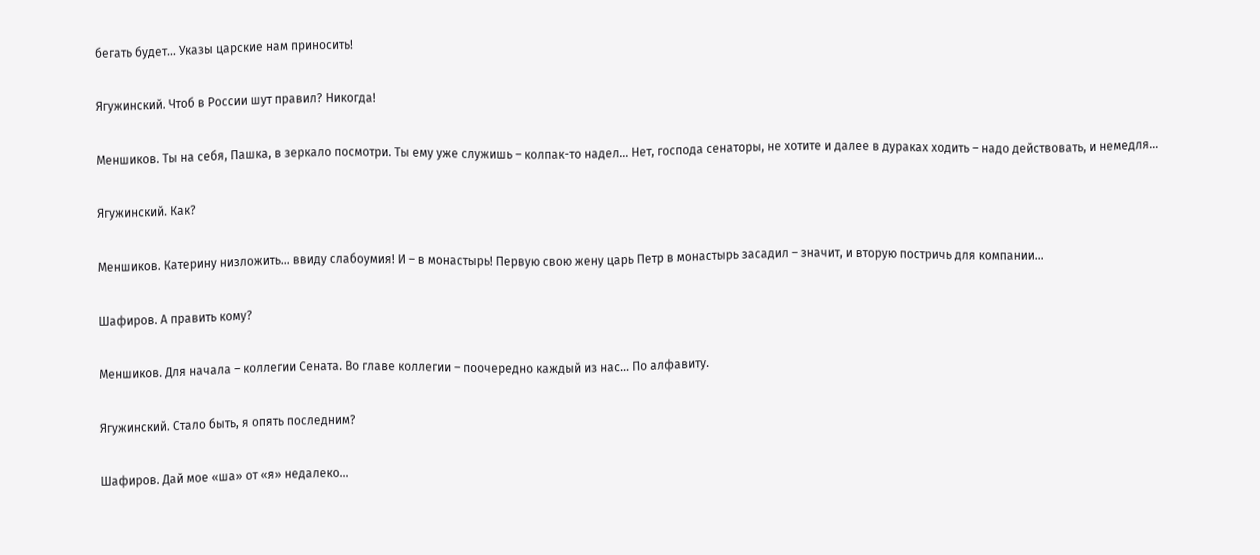бегать будет… Указы царские нам приносить!

Ягужинский. Чтоб в России шут правил? Никогда!

Меншиков. Ты на себя, Пашка, в зеркало посмотри. Ты ему уже служишь – колпак-то надел… Нет, господа сенаторы, не хотите и далее в дураках ходить – надо действовать, и немедля…

Ягужинский. Как?

Меншиков. Катерину низложить… ввиду слабоумия! И – в монастырь! Первую свою жену царь Петр в монастырь засадил – значит, и вторую постричь для компании…

Шафиров. А править кому?

Меншиков. Для начала – коллегии Сената. Во главе коллегии – поочередно каждый из нас… По алфавиту.

Ягужинский. Стало быть, я опять последним?

Шафиров. Дай мое «ша» от «я» недалеко…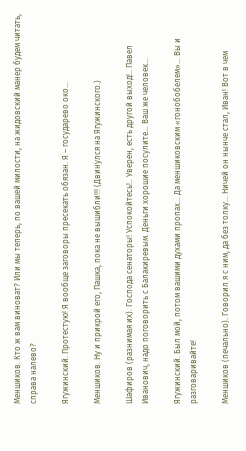Меншиков. Кто ж вам виноват? Или мы теперь, по вашей милости, на жидовский манер будем читать, справа налево?

Ягужинский. Протестую! Я вообще заговоры пресекать обязан. Я – государево око…

Меншиков. Ну и прикрой его, Пашка, пока не вышибли!!! (Двинулся на Ягужинского.)

Шафиров (разнимая их). Господа сенаторы! Успокойтесь!.. Уверен, есть другой выход!.. Павел Иванович, надо поговорить с Балакиревым. Деньги хорошие посулите… Ваш же человек…

Ягужинский. Был мой, потом вашими духами пропах… Да меншиковским «гонобобелем»… Вы и разговаривайте!

Меншиков (печально). Говорил я с ним, да без толку… Ничей он нынче стал, Иван! Вот в чем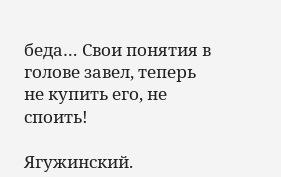беда… Свои понятия в голове завел, теперь не купить его, не споить!

Ягужинский.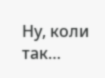Ну, коли так…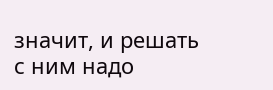значит, и решать с ним надо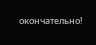окончательно!